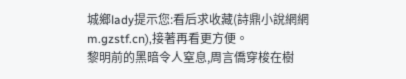城鄉lady提示您:看后求收藏(詩鼎小說網網m.gzstf.cn),接著再看更方便。
黎明前的黑暗令人窒息,周言僑穿梭在樹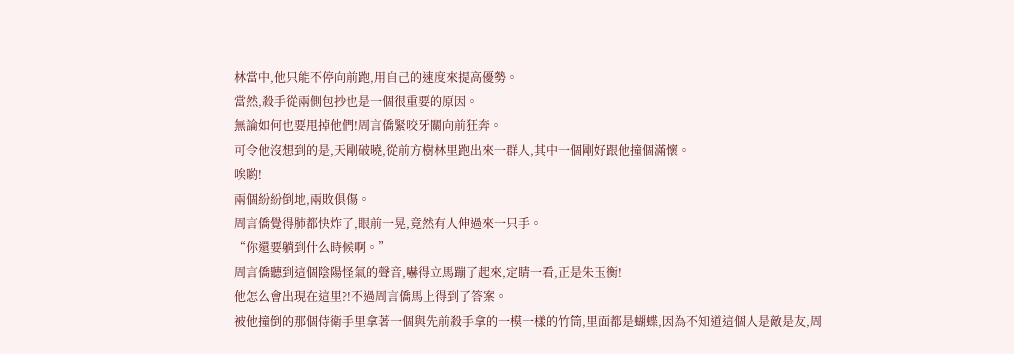林當中,他只能不停向前跑,用自己的速度來提高優勢。
當然,殺手從兩側包抄也是一個很重要的原因。
無論如何也要甩掉他們!周言僑緊咬牙關向前狂奔。
可令他沒想到的是,天剛破曉,從前方樹林里跑出來一群人,其中一個剛好跟他撞個滿懷。
唉喲!
兩個紛紛倒地,兩敗俱傷。
周言僑覺得肺都快炸了,眼前一晃,竟然有人伸過來一只手。
“你還要躺到什么時候啊。”
周言僑聽到這個陰陽怪氣的聲音,嚇得立馬蹦了起來,定睛一看,正是朱玉衡!
他怎么會出現在這里?!不過周言僑馬上得到了答案。
被他撞倒的那個侍衛手里拿著一個與先前殺手拿的一模一樣的竹筒,里面都是蝴蝶,因為不知道這個人是敵是友,周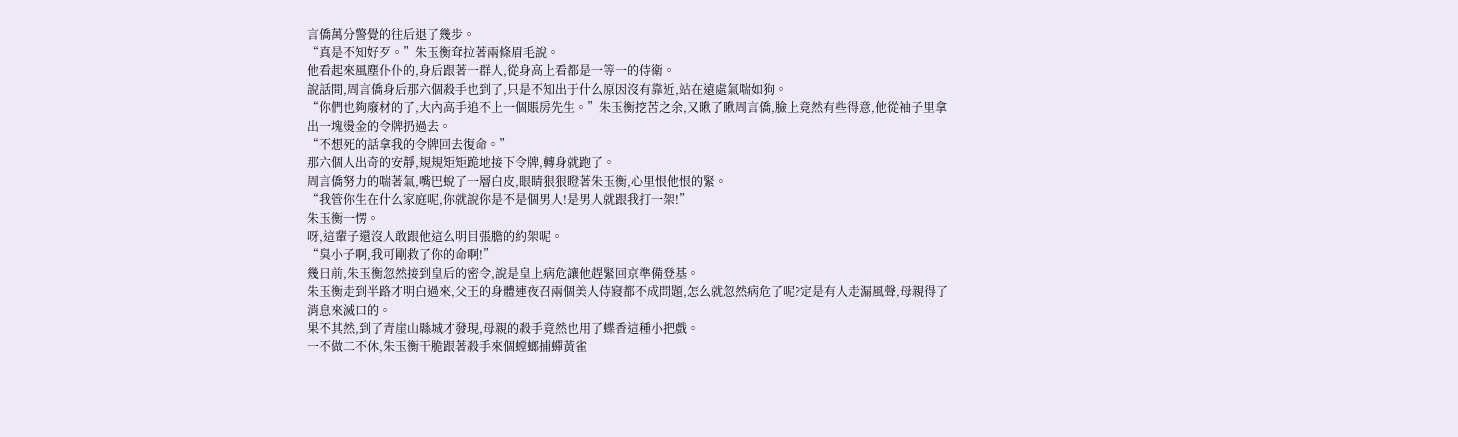言僑萬分警覺的往后退了幾步。
“真是不知好歹。”朱玉衡耷拉著兩條眉毛說。
他看起來風塵仆仆的,身后跟著一群人,從身高上看都是一等一的侍衛。
說話間,周言僑身后那六個殺手也到了,只是不知出于什么原因沒有靠近,站在遠處氣喘如狗。
“你們也夠廢材的了,大內高手追不上一個賬房先生。”朱玉衡挖苦之余,又瞅了瞅周言僑,臉上竟然有些得意,他從袖子里拿出一塊燙金的令牌扔過去。
“不想死的話拿我的令牌回去復命。”
那六個人出奇的安靜,規規矩矩跪地接下令牌,轉身就跑了。
周言僑努力的喘著氣,嘴巴蛻了一層白皮,眼睛狠狠瞪著朱玉衡,心里恨他恨的緊。
“我管你生在什么家庭呢,你就說你是不是個男人!是男人就跟我打一架!”
朱玉衡一愣。
呀,這輩子還沒人敢跟他這么明目張膽的約架呢。
“臭小子啊,我可剛救了你的命啊!”
幾日前,朱玉衡忽然接到皇后的密令,說是皇上病危讓他趕緊回京準備登基。
朱玉衡走到半路才明白過來,父王的身體連夜召兩個美人侍寢都不成問題,怎么就忽然病危了呢?定是有人走漏風聲,母親得了消息來滅口的。
果不其然,到了青崖山縣城才發現,母親的殺手竟然也用了蝶香這種小把戲。
一不做二不休,朱玉衡干脆跟著殺手來個螳螂捕蟬黃雀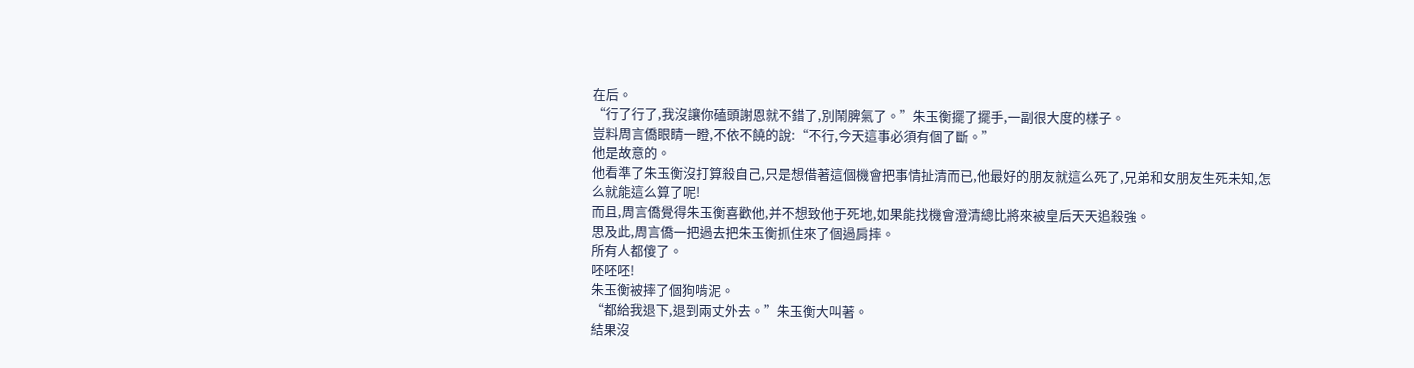在后。
“行了行了,我沒讓你磕頭謝恩就不錯了,別鬧脾氣了。”朱玉衡擺了擺手,一副很大度的樣子。
豈料周言僑眼睛一瞪,不依不饒的說:“不行,今天這事必須有個了斷。”
他是故意的。
他看準了朱玉衡沒打算殺自己,只是想借著這個機會把事情扯清而已,他最好的朋友就這么死了,兄弟和女朋友生死未知,怎么就能這么算了呢!
而且,周言僑覺得朱玉衡喜歡他,并不想致他于死地,如果能找機會澄清總比將來被皇后天天追殺強。
思及此,周言僑一把過去把朱玉衡抓住來了個過肩摔。
所有人都傻了。
呸呸呸!
朱玉衡被摔了個狗啃泥。
“都給我退下,退到兩丈外去。”朱玉衡大叫著。
結果沒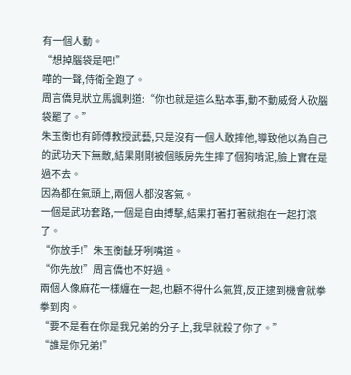有一個人動。
“想掉腦袋是吧!”
嘩的一聲,侍衛全跑了。
周言僑見狀立馬諷刺道:“你也就是這么點本事,動不動威脅人砍腦袋罷了。”
朱玉衡也有師傅教授武藝,只是沒有一個人敢摔他,導致他以為自己的武功天下無敵,結果剛剛被個賬房先生摔了個狗啃泥,臉上實在是過不去。
因為都在氣頭上,兩個人都沒客氣。
一個是武功套路,一個是自由搏擊,結果打著打著就抱在一起打滾了。
“你放手!”朱玉衡齜牙咧嘴道。
“你先放!”周言僑也不好過。
兩個人像麻花一樣纏在一起,也顧不得什么氣質,反正逮到機會就拳拳到肉。
“要不是看在你是我兄弟的分子上,我早就殺了你了。”
“誰是你兄弟!”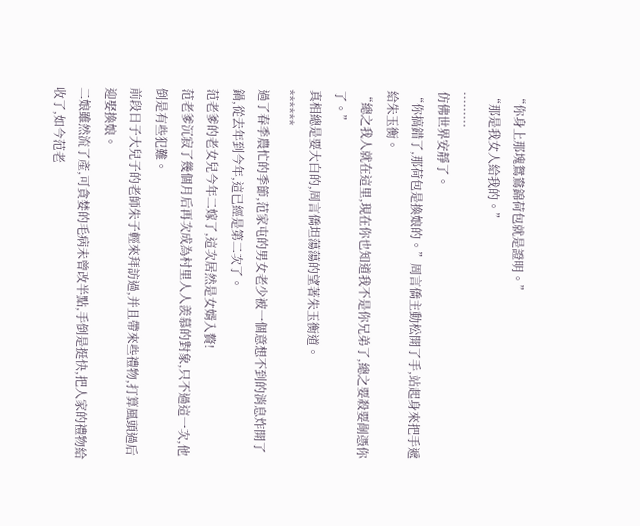“你身上那塊鴛鴦錦荷包就是證明。”
“那是我女人給我的。”
.........
仿佛世界安靜了。
“你搞錯了,那荷包是換娘的。”周言僑主動松開了手,站起身來把手遞給朱玉衡。
“總之我人就在這里,現在你也知道我不是你兄弟了,總之要殺要剮憑你了。”
真相總是要大白的,周言僑坦蕩蕩的望著朱玉衡道。
******
過了春季農忙的季節,范家屯的男女老少被一個意想不到的消息炸開了鍋,從去年到今年,這已經是第二次了。
范老爹的老女兒今年二嫁了,這次居然是女婿入贅!
范老爹沉寂了幾個月后再次成為村里人人羨慕的對象,只不過這一次,他倒是有些犯難。
前段日子大兒子的老師朱子輕來拜訪過,并且帶來些禮物,打算風頭過后迎娶換娘。
二娘雖然流了產,可貪婪的毛病未曾改半點,手倒是挺快,把人家的禮物給收了,如今范老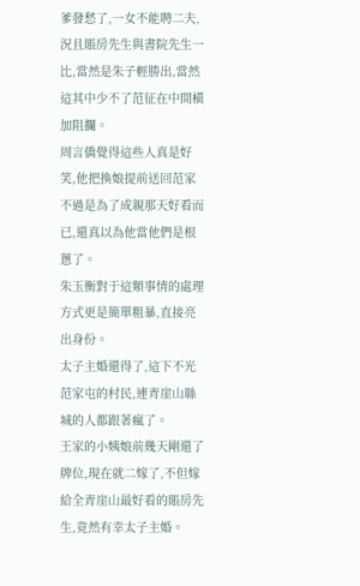爹發愁了,一女不能聘二夫,況且賬房先生與書院先生一比,當然是朱子輕勝出,當然這其中少不了范征在中間橫加阻攔。
周言僑覺得這些人真是好笑,他把換娘提前送回范家不過是為了成親那天好看而已,還真以為他當他們是根蔥了。
朱玉衡對于這類事情的處理方式更是簡單粗暴,直接亮出身份。
太子主婚還得了,這下不光范家屯的村民,連青崖山縣城的人都跟著瘋了。
王家的小姨娘前幾天剛還了牌位,現在就二嫁了,不但嫁給全青崖山最好看的賬房先生,竟然有幸太子主婚。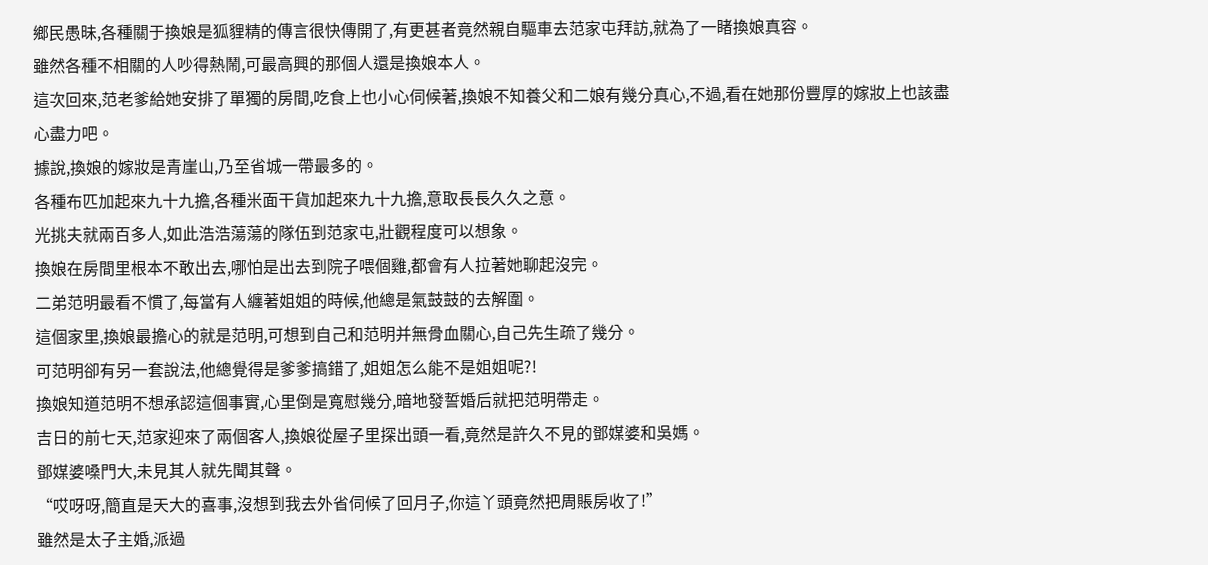鄉民愚昧,各種關于換娘是狐貍精的傳言很快傳開了,有更甚者竟然親自驅車去范家屯拜訪,就為了一睹換娘真容。
雖然各種不相關的人吵得熱鬧,可最高興的那個人還是換娘本人。
這次回來,范老爹給她安排了單獨的房間,吃食上也小心伺候著,換娘不知養父和二娘有幾分真心,不過,看在她那份豐厚的嫁妝上也該盡心盡力吧。
據說,換娘的嫁妝是青崖山,乃至省城一帶最多的。
各種布匹加起來九十九擔,各種米面干貨加起來九十九擔,意取長長久久之意。
光挑夫就兩百多人,如此浩浩蕩蕩的隊伍到范家屯,壯觀程度可以想象。
換娘在房間里根本不敢出去,哪怕是出去到院子喂個雞,都會有人拉著她聊起沒完。
二弟范明最看不慣了,每當有人纏著姐姐的時候,他總是氣鼓鼓的去解圍。
這個家里,換娘最擔心的就是范明,可想到自己和范明并無骨血關心,自己先生疏了幾分。
可范明卻有另一套說法,他總覺得是爹爹搞錯了,姐姐怎么能不是姐姐呢?!
換娘知道范明不想承認這個事實,心里倒是寬慰幾分,暗地發誓婚后就把范明帶走。
吉日的前七天,范家迎來了兩個客人,換娘從屋子里探出頭一看,竟然是許久不見的鄧媒婆和吳媽。
鄧媒婆嗓門大,未見其人就先聞其聲。
“哎呀呀,簡直是天大的喜事,沒想到我去外省伺候了回月子,你這丫頭竟然把周賬房收了!”
雖然是太子主婚,派過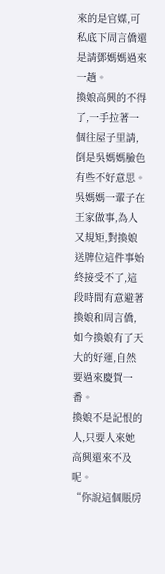來的是官媒,可私底下周言僑還是請鄧媽媽過來一趟。
換娘高興的不得了,一手拉著一個往屋子里請,倒是吳媽媽臉色有些不好意思。
吳媽媽一輩子在王家做事,為人又規矩,對換娘送牌位這件事始終接受不了,這段時間有意避著換娘和周言僑,如今換娘有了天大的好運,自然要過來慶賀一番。
換娘不是記恨的人,只要人來她高興還來不及呢。
“你說這個賬房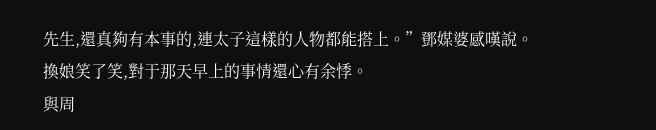先生,還真夠有本事的,連太子這樣的人物都能搭上。”鄧媒婆感嘆說。
換娘笑了笑,對于那天早上的事情還心有余悸。
與周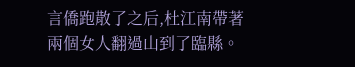言僑跑散了之后,杜江南帶著兩個女人翻過山到了臨縣。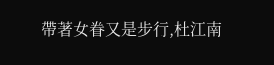帶著女眷又是步行,杜江南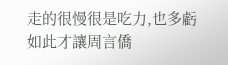走的很慢很是吃力,也多虧如此才讓周言僑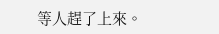等人趕了上來。